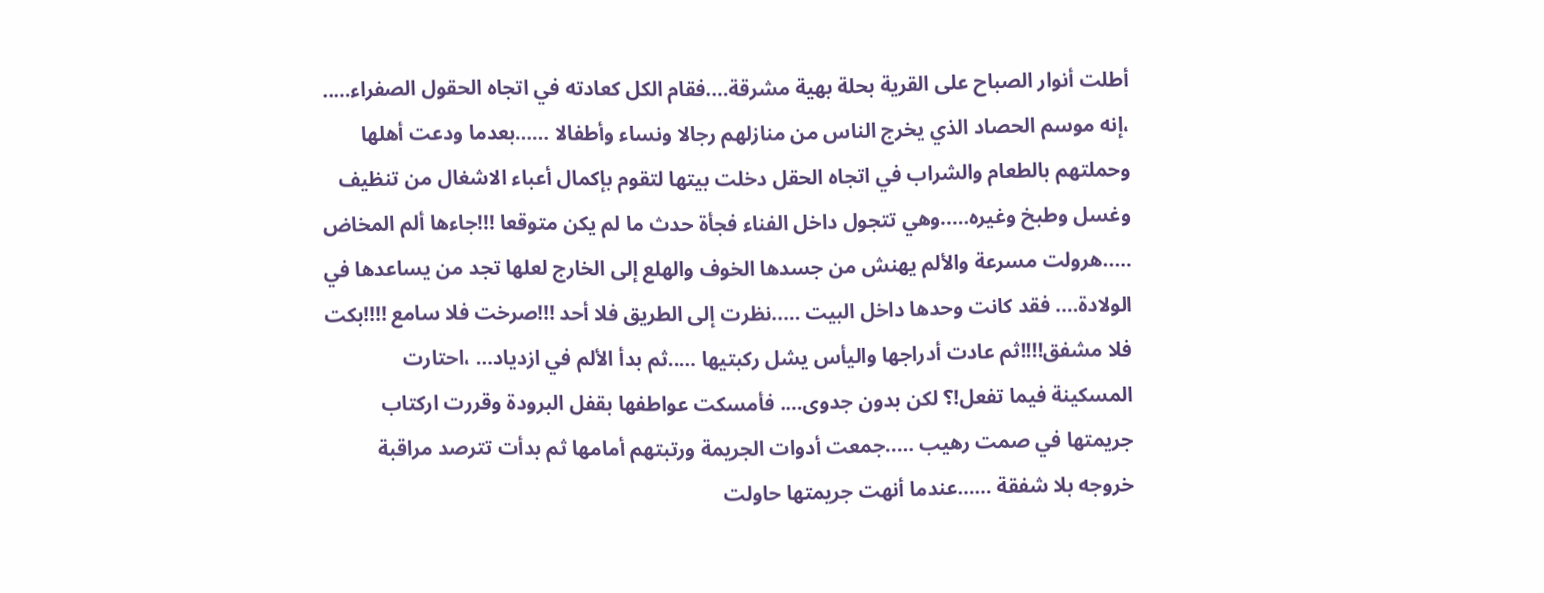أطلت أنوار الصباح على القرية بحلة بهية مشرقة….فقام الكل كعادته في اتجاه الحقول الصفراء….. ،إنه موسم الحصاد الذي يخرج الناس من منازلهم رجالا ونساء وأطفالا ……بعدما ودعت أهلها وحملتهم بالطعام والشراب في اتجاه الحقل دخلت بيتها لتقوم بإكمال أعباء الاشغال من تنظيف وغسل وطبخ وغيره…..وهي تتجول داخل الفناء فجأة حدث ما لم يكن متوقعا !!!جاءها ألم المخاض …..هرولت مسرعة والألم يهنش من جسدها الخوف والهلع إلى الخارج لعلها تجد من يساعدها في الولادة…. فقد كانت وحدها داخل البيت …..نظرت إلى الطريق فلا أحد !!!صرخت فلا سامع !!!!بكت فلا مشفق!!!!ثم عادت أدراجها واليأس يشل ركبتيها …..ثم بدأ الألم في ازدياد… ،احتارت المسكينة فيما تفعل!؟ لكن بدون جدوى…. فأمسكت عواطفها بقفل البرودة وقررت اركتاب جريمتها في صمت رهيب …..جمعت أدوات الجريمة ورتبتهم أمامها ثم بدأت تترصد مراقبة خروجه بلا شفقة ……عندما أنهت جريمتها حاولت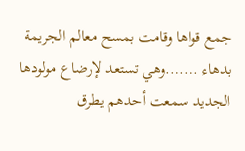جمع قواها وقامت بمسح معالم الجريمة بدهاء …….وهي تستعد لإرضاع مولودها الجديد سمعت أحدهم يطرق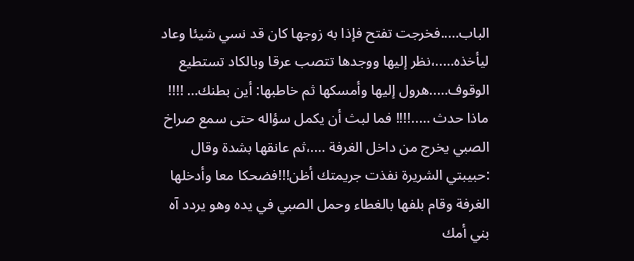الباب…..فخرجت تفتح فإذا به زوجها كان قد نسي شيئا وعاد ليأخذه…..،نظر إليها ووجدها تتصب عرقا وبالكاد تستطيع الوقوف…..هرول إليها وأمسكها ثم خاطبها: أين بطنك… !!!! ماذا حدث …..!!!! فما لبث أن يكمل سؤاله حتى سمع صراخ الصبي يخرج من داخل الغرفة ….،ثم عانقها بشدة وقال :حبيبتي الشريرة نفذت جريمتك أظن!!!فضحكا معا وأدخلها الغرفة وقام بلفها بالغطاء وحمل الصبي في يده وهو يردد آه بني أمك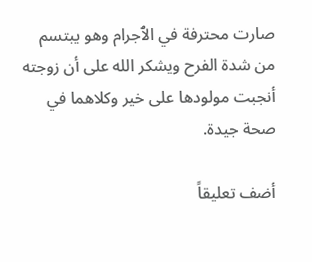صارت محترفة في الٱجرام وهو يبتسم من شدة الفرح ويشكر الله على أن زوجته أنجبت مولودها على خير وكلاهما في صحة جيدة.

أضف تعليقاً